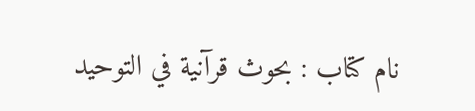نام کتاب : بحوث قرآنية في التوحيد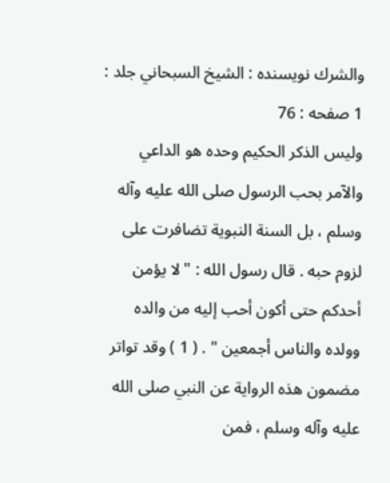والشرك نویسنده : الشيخ السبحاني جلد : 1 صفحه : 76
وليس الذكر الحكيم وحده هو الداعي والآمر بحب الرسول صلى الله عليه وآله وسلم ، بل السنة النبوية تضافرت على لزوم حبه . قال رسول الله : " لا يؤمن أحدكم حتى أكون أحب إليه من والده وولده والناس أجمعين " . ( 1 ) وقد تواتر مضمون هذه الرواية عن النبي صلى الله عليه وآله وسلم ، فمن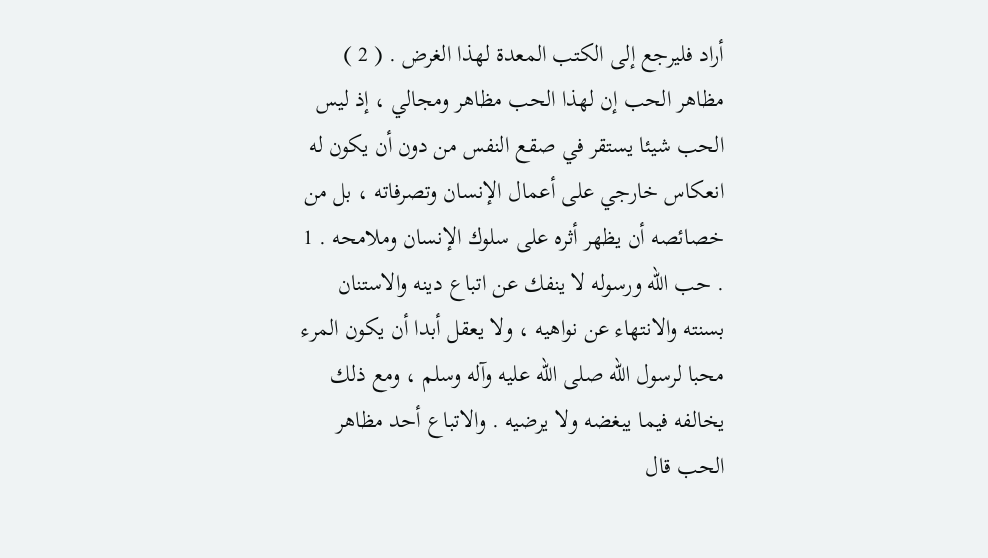أراد فليرجع إلى الكتب المعدة لهذا الغرض . ( 2 ) مظاهر الحب إن لهذا الحب مظاهر ومجالي ، إذ ليس الحب شيئا يستقر في صقع النفس من دون أن يكون له انعكاس خارجي على أعمال الإنسان وتصرفاته ، بل من خصائصه أن يظهر أثره على سلوك الإنسان وملامحه . 1 . حب الله ورسوله لا ينفك عن اتباع دينه والاستنان بسنته والانتهاء عن نواهيه ، ولا يعقل أبدا أن يكون المرء محبا لرسول الله صلى الله عليه وآله وسلم ، ومع ذلك يخالفه فيما يبغضه ولا يرضيه . والاتباع أحد مظاهر الحب قال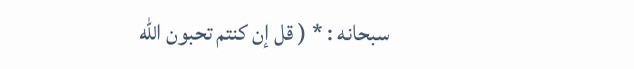سبحانه : * ( قل إن كنتم تحبون الله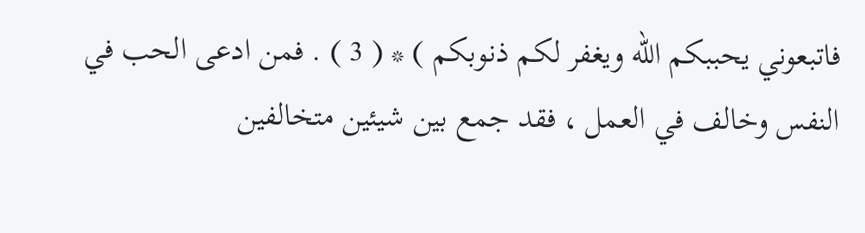فاتبعوني يحببكم الله ويغفر لكم ذنوبكم ) * ( 3 ) . فمن ادعى الحب في النفس وخالف في العمل ، فقد جمع بين شيئين متخالفين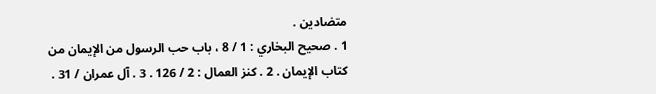متضادين .
1 . صحيح البخاري : 1 / 8 ، باب حب الرسول من الإيمان من كتاب الإيمان . 2 . كنز العمال : 2 / 126 . 3 . آل عمران / 31 .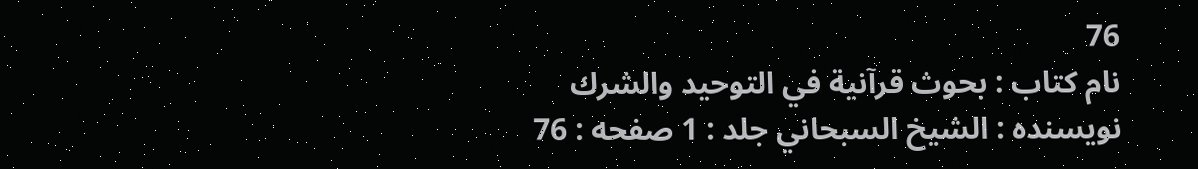76
نام کتاب : بحوث قرآنية في التوحيد والشرك نویسنده : الشيخ السبحاني جلد : 1 صفحه : 76